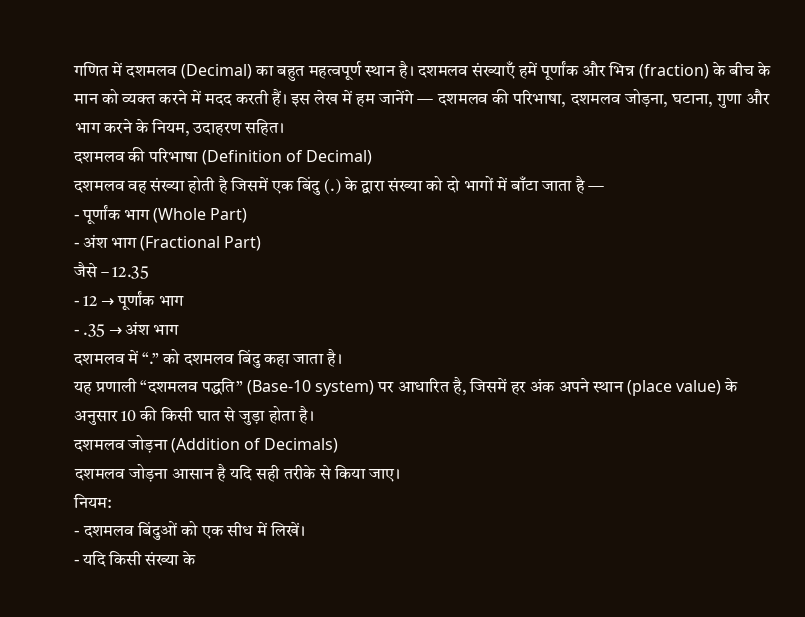गणित में दशमलव (Decimal) का बहुत महत्वपूर्ण स्थान है। दशमलव संख्याएँ हमें पूर्णांक और भिन्न (fraction) के बीच के मान को व्यक्त करने में मदद करती हैं। इस लेख में हम जानेंगे — दशमलव की परिभाषा, दशमलव जोड़ना, घटाना, गुणा और भाग करने के नियम, उदाहरण सहित।
दशमलव की परिभाषा (Definition of Decimal)
दशमलव वह संख्या होती है जिसमें एक बिंदु (.) के द्वारा संख्या को दो भागों में बाँटा जाता है —
- पूर्णांक भाग (Whole Part)
- अंश भाग (Fractional Part)
जैसे – 12.35
- 12 → पूर्णांक भाग
- .35 → अंश भाग
दशमलव में “.” को दशमलव बिंदु कहा जाता है।
यह प्रणाली “दशमलव पद्धति” (Base-10 system) पर आधारित है, जिसमें हर अंक अपने स्थान (place value) के अनुसार 10 की किसी घात से जुड़ा होता है।
दशमलव जोड़ना (Addition of Decimals)
दशमलव जोड़ना आसान है यदि सही तरीके से किया जाए।
नियम:
- दशमलव बिंदुओं को एक सीध में लिखें।
- यदि किसी संख्या के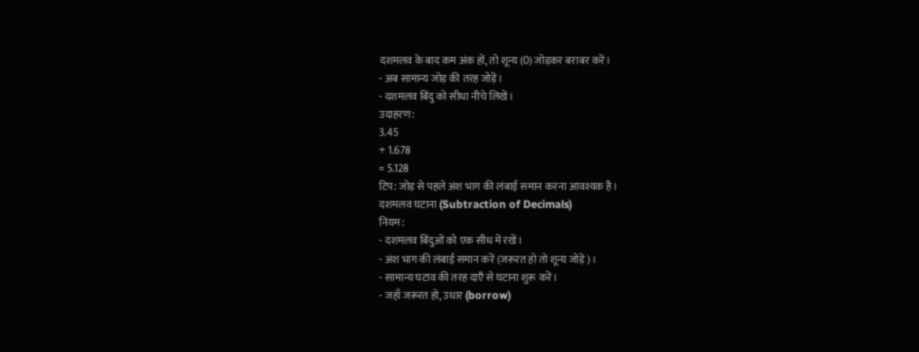दशमलव के बाद कम अंक हों, तो शून्य (0) जोड़कर बराबर करें।
- अब सामान्य जोड़ की तरह जोड़ें।
- दशमलव बिंदु को सीधा नीचे लिखें।
उदाहरण:
3.45
+ 1.678
= 5.128
टिप: जोड़ से पहले अंश भाग की लंबाई समान करना आवश्यक है।
दशमलव घटाना (Subtraction of Decimals)
नियम:
- दशमलव बिंदुओं को एक सीध में रखें।
- अंश भाग की लंबाई समान करें (जरूरत हो तो शून्य जोड़ें)।
- सामान्य घटाव की तरह दाएँ से घटाना शुरू करें।
- जहाँ जरूरत हो, उधार (borrow)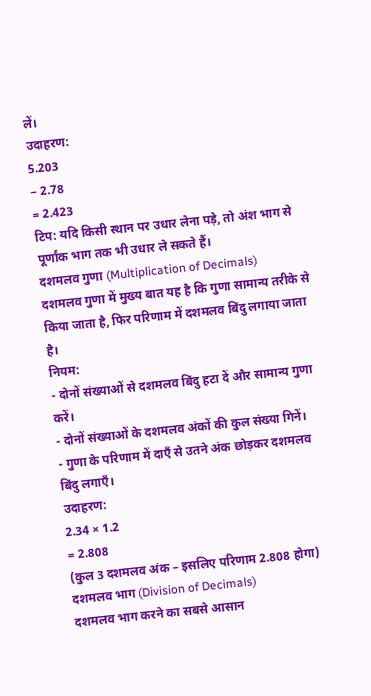लें।
उदाहरण:
5.203
− 2.78
= 2.423
टिप: यदि किसी स्थान पर उधार लेना पड़े, तो अंश भाग से पूर्णांक भाग तक भी उधार ले सकते हैं।
दशमलव गुणा (Multiplication of Decimals)
दशमलव गुणा में मुख्य बात यह है कि गुणा सामान्य तरीके से किया जाता है, फिर परिणाम में दशमलव बिंदु लगाया जाता है।
नियम:
- दोनों संख्याओं से दशमलव बिंदु हटा दें और सामान्य गुणा करें।
- दोनों संख्याओं के दशमलव अंकों की कुल संख्या गिनें।
- गुणा के परिणाम में दाएँ से उतने अंक छोड़कर दशमलव बिंदु लगाएँ।
उदाहरण:
2.34 × 1.2
= 2.808
(कुल 3 दशमलव अंक – इसलिए परिणाम 2.808 होगा)
दशमलव भाग (Division of Decimals)
दशमलव भाग करने का सबसे आसान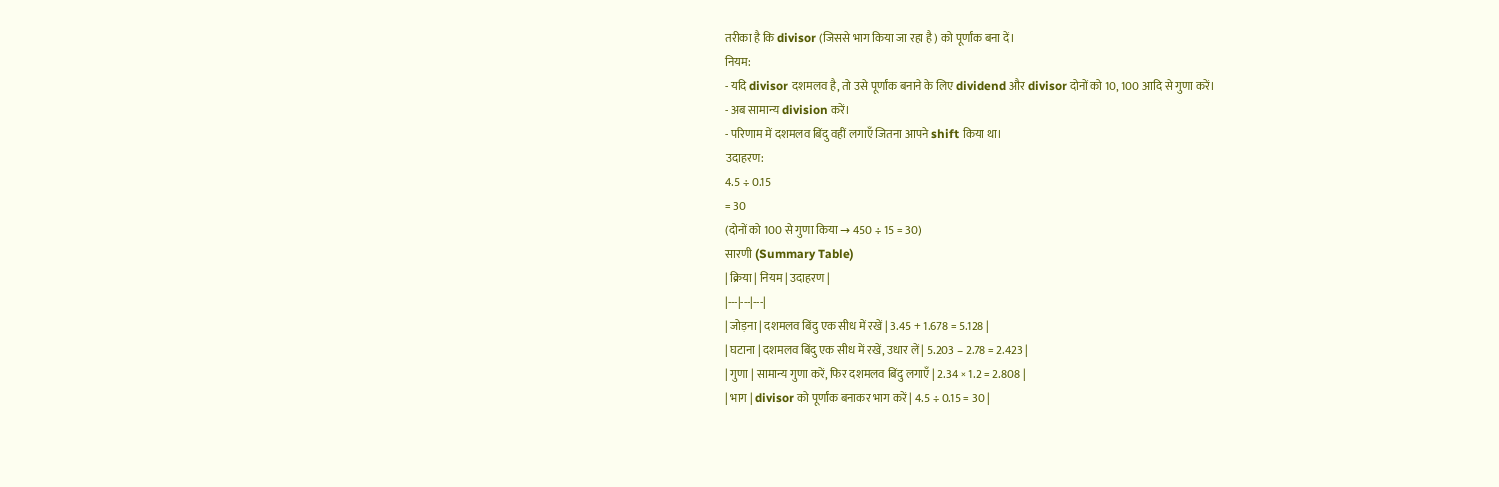तरीका है कि divisor (जिससे भाग किया जा रहा है) को पूर्णांक बना दें।
नियम:
- यदि divisor दशमलव है, तो उसे पूर्णांक बनाने के लिए dividend और divisor दोनों को 10, 100 आदि से गुणा करें।
- अब सामान्य division करें।
- परिणाम में दशमलव बिंदु वहीं लगाएँ जितना आपने shift किया था।
उदाहरण:
4.5 ÷ 0.15
= 30
(दोनों को 100 से गुणा किया → 450 ÷ 15 = 30)
सारणी (Summary Table)
| क्रिया | नियम | उदाहरण |
|---|---|---|
| जोड़ना | दशमलव बिंदु एक सीध में रखें | 3.45 + 1.678 = 5.128 |
| घटाना | दशमलव बिंदु एक सीध में रखें, उधार लें | 5.203 – 2.78 = 2.423 |
| गुणा | सामान्य गुणा करें, फिर दशमलव बिंदु लगाएँ | 2.34 × 1.2 = 2.808 |
| भाग | divisor को पूर्णांक बनाकर भाग करें | 4.5 ÷ 0.15 = 30 |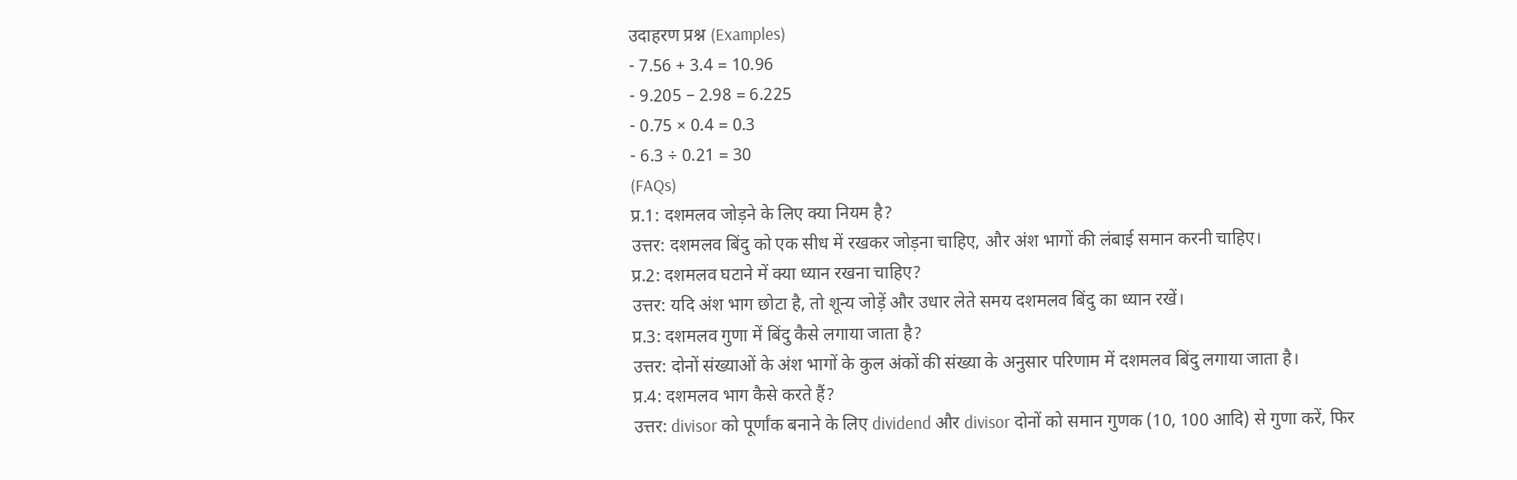उदाहरण प्रश्न (Examples)
- 7.56 + 3.4 = 10.96
- 9.205 – 2.98 = 6.225
- 0.75 × 0.4 = 0.3
- 6.3 ÷ 0.21 = 30
(FAQs)
प्र.1: दशमलव जोड़ने के लिए क्या नियम है?
उत्तर: दशमलव बिंदु को एक सीध में रखकर जोड़ना चाहिए, और अंश भागों की लंबाई समान करनी चाहिए।
प्र.2: दशमलव घटाने में क्या ध्यान रखना चाहिए?
उत्तर: यदि अंश भाग छोटा है, तो शून्य जोड़ें और उधार लेते समय दशमलव बिंदु का ध्यान रखें।
प्र.3: दशमलव गुणा में बिंदु कैसे लगाया जाता है?
उत्तर: दोनों संख्याओं के अंश भागों के कुल अंकों की संख्या के अनुसार परिणाम में दशमलव बिंदु लगाया जाता है।
प्र.4: दशमलव भाग कैसे करते हैं?
उत्तर: divisor को पूर्णांक बनाने के लिए dividend और divisor दोनों को समान गुणक (10, 100 आदि) से गुणा करें, फिर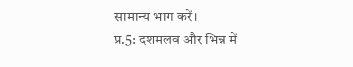सामान्य भाग करें।
प्र.5: दशमलव और भिन्न में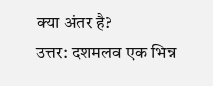क्या अंतर है?
उत्तर: दशमलव एक भिन्न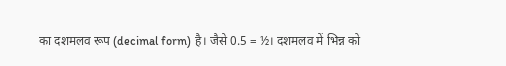का दशमलव रूप (decimal form) है। जैसे 0.5 = ½। दशमलव में भिन्न को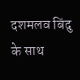दशमलव बिंदु के साथ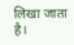लिखा जाता है।